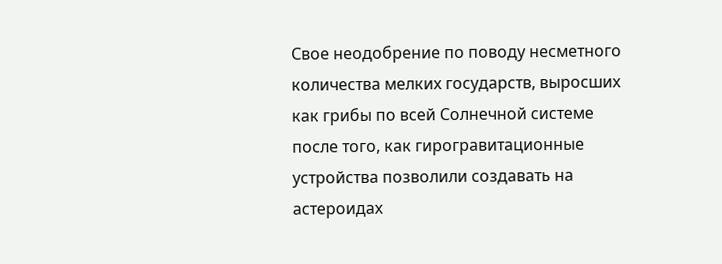Свое неодобрение по поводу несметного количества мелких государств, выросших как грибы по всей Солнечной системе после того, как гирогравитационные устройства позволили создавать на астероидах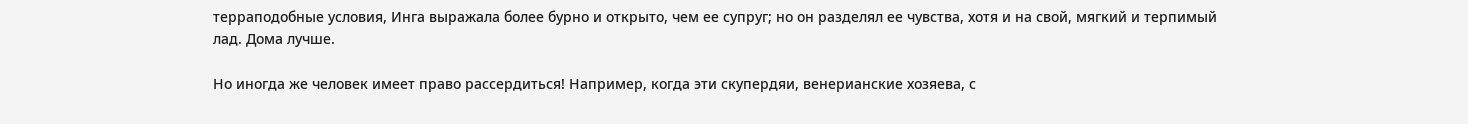терраподобные условия, Инга выражала более бурно и открыто, чем ее супруг; но он разделял ее чувства, хотя и на свой, мягкий и терпимый лад. Дома лучше.

Но иногда же человек имеет право рассердиться! Например, когда эти скупердяи, венерианские хозяева, с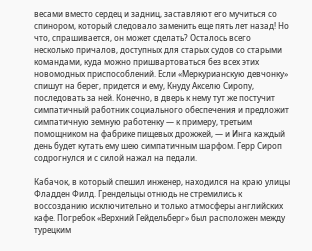весами вместо сердец и задниц, заставляют его мучиться со спинором, который следовало заменить еще пять лет назад! Но что, спрашивается, он может сделать? Осталось всего несколько причалов, доступных для старых судов со старыми командами, куда можно пришвартоваться без всех этих новомодных приспособлений. Если «Меркурианскую девчонку» спишут на берег, придется и ему, Кнуду Акселю Сиропу, последовать за ней. Конечно, в дверь к нему тут же постучит симпатичный работник социального обеспечения и предложит симпатичную земную работенку — к примеру, третьим помощником на фабрике пищевых дрожжей, — и Инга каждый день будет кутать ему шею симпатичным шарфом. Герр Сироп содрогнулся и с силой нажал на педали.

Кабачок, в который спешил инженер, находился на краю улицы Фладден Филд. Грендельцы отнюдь не стремились к воссозданию исключительно и только атмосферы английских кафе. Погребок «Верхний Гейдельберг» был расположен между турецким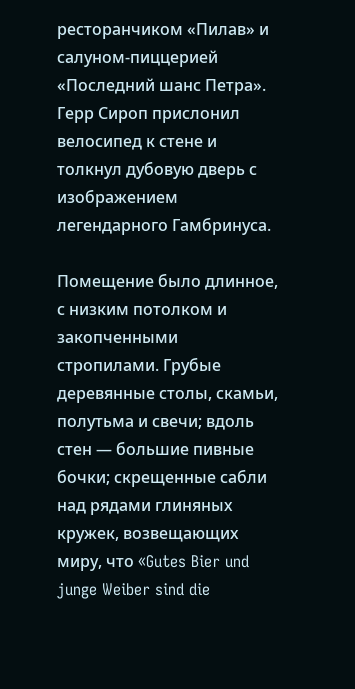ресторанчиком «Пилав» и салуном-пиццерией «Последний шанс Петра». Герр Сироп прислонил велосипед к стене и толкнул дубовую дверь с изображением легендарного Гамбринуса.

Помещение было длинное, с низким потолком и закопченными стропилами. Грубые деревянные столы, скамьи, полутьма и свечи; вдоль стен — большие пивные бочки; скрещенные сабли над рядами глиняных кружек, возвещающих миру, что «Gutes Bier und junge Weiber sind die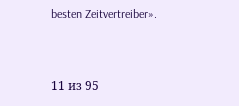besten Zeitvertreiber».



11 из 95